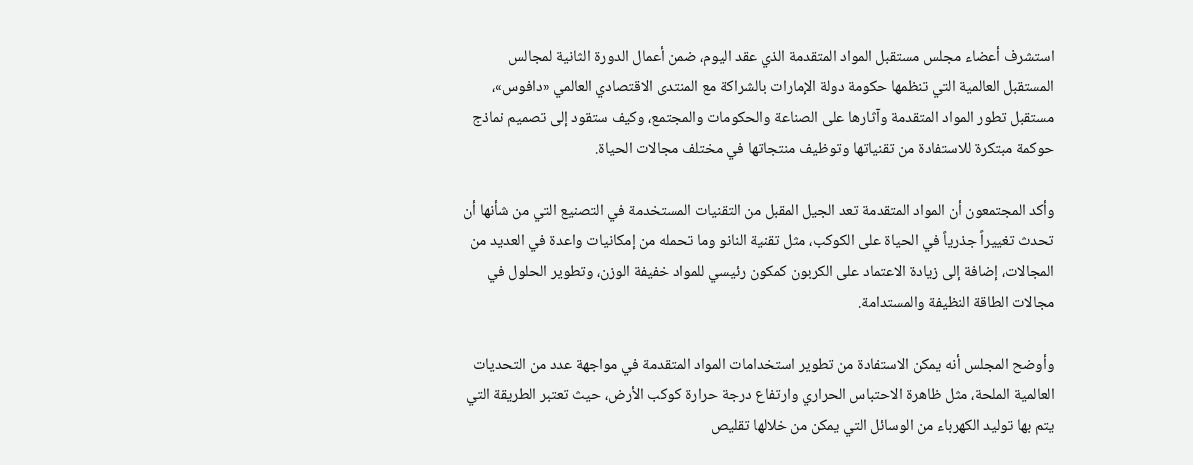استشرف أعضاء مجلس مستقبل المواد المتقدمة الذي عقد اليوم، ضمن أعمال الدورة الثانية لمجالس المستقبل العالمية التي تنظمها حكومة دولة الإمارات بالشراكة مع المنتدى الاقتصادي العالمي «دافوس»، مستقبل تطور المواد المتقدمة وآثارها على الصناعة والحكومات والمجتمع، وكيف ستقود إلى تصميم نماذج حوكمة مبتكرة للاستفادة من تقنياتها وتوظيف منتجاتها في مختلف مجالات الحياة.

وأكد المجتمعون أن المواد المتقدمة تعد الجيل المقبل من التقنيات المستخدمة في التصنيع التي من شأنها أن تحدث تغييراً جذرياً في الحياة على الكوكب، مثل تقنية النانو وما تحمله من إمكانيات واعدة في العديد من المجالات، إضافة إلى زيادة الاعتماد على الكربون كمكون رئيسي للمواد خفيفة الوزن، وتطوير الحلول في مجالات الطاقة النظيفة والمستدامة.

وأوضح المجلس أنه يمكن الاستفادة من تطوير استخدامات المواد المتقدمة في مواجهة عدد من التحديات العالمية الملحة، مثل ظاهرة الاحتباس الحراري وارتفاع درجة حرارة كوكب الأرض، حيث تعتبر الطريقة التي يتم بها توليد الكهرباء من الوسائل التي يمكن من خلالها تقليص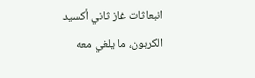انبعاثات غاز ثاني أكسيد الكربون، ما يلغي معه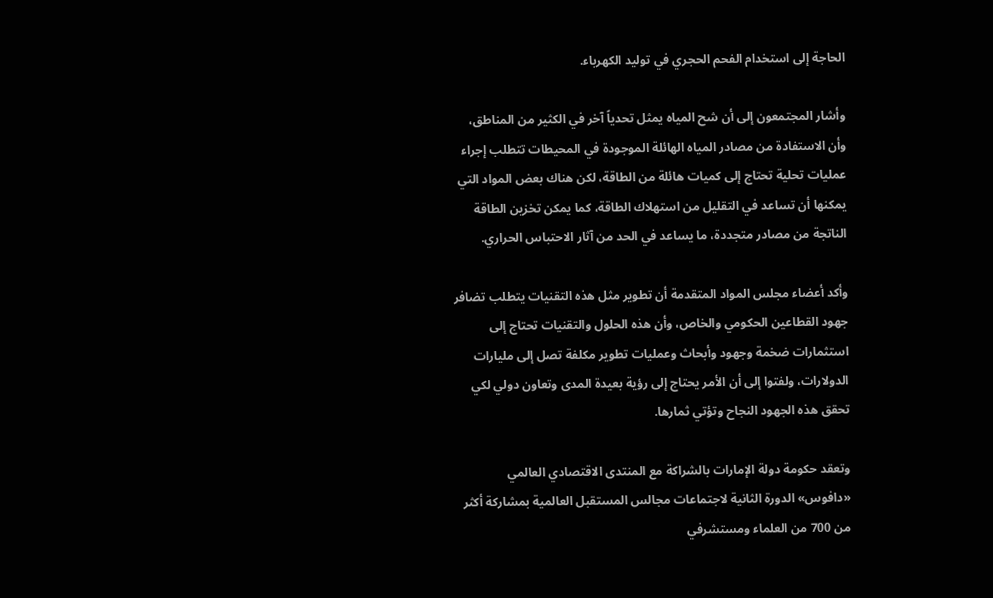الحاجة إلى استخدام الفحم الحجري في توليد الكهرباء.

وأشار المجتمعون إلى أن شح المياه يمثل تحدياً آخر في الكثير من المناطق، وأن الاستفادة من مصادر المياه الهائلة الموجودة في المحيطات تتطلب إجراء عمليات تحلية تحتاج إلى كميات هائلة من الطاقة، لكن هناك بعض المواد التي يمكنها أن تساعد في التقليل من استهلاك الطاقة، كما يمكن تخزين الطاقة الناتجة من مصادر متجددة، ما يساعد في الحد من آثار الاحتباس الحراري.

وأكد أعضاء مجلس المواد المتقدمة أن تطوير مثل هذه التقنيات يتطلب تضافر جهود القطاعين الحكومي والخاص، وأن هذه الحلول والتقنيات تحتاج إلى استثمارات ضخمة وجهود وأبحاث وعمليات تطوير مكلفة تصل إلى مليارات الدولارات، ولفتوا إلى أن الأمر يحتاج إلى رؤية بعيدة المدى وتعاون دولي لكي تحقق هذه الجهود النجاح وتؤتي ثمارها.

وتعقد حكومة دولة الإمارات بالشراكة مع المنتدى الاقتصادي العالمي «دافوس» الدورة الثانية لاجتماعات مجالس المستقبل العالمية بمشاركة أكثر من 700 من العلماء ومستشرفي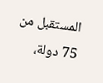المستقبل من 75 دولة،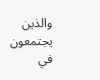والذين يجتمعون في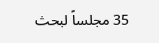35 مجلساً لبحث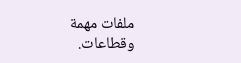ملفات مهمة وقطاعات.